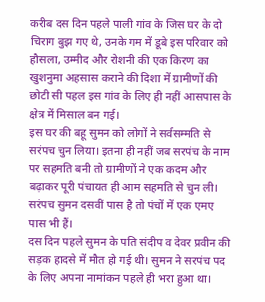करीब दस दिन पहले पाली गांव के जिस घर के दो चिराग बुझ गए थे, उनके गम में डूबे इस परिवार को हौसला, उम्मीद और रोशनी की एक किरण का खुशनुमा अहसास कराने की दिशा में ग्रामीणों की छोटी सी पहल इस गांव के लिए ही नहीं आसपास के क्षेत्र में मिसाल बन गई।
इस घर की बहू सुमन को लोगों ने सर्वसम्मति से सरंपच चुन लिया। इतना ही नहीं जब सरपंच के नाम पर सहमति बनी तो ग्रामीणों ने एक कदम और बढ़ाकर पूरी पंचायत ही आम सहमति से चुन ली। सरंपच सुमन दसवीं पास है तो पंचों में एक एमए पास भी हैं।
दस दिन पहले सुमन के पति संदीप व देवर प्रवीन की सड़क हादसे में मौत हो गई थी। सुमन ने सरपंच पद के लिए अपना नामांकन पहले ही भरा हुआ था।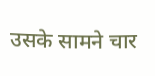उसके सामने चार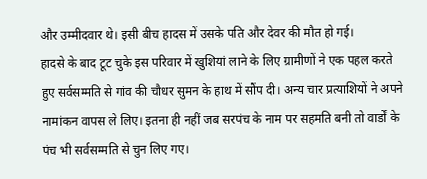और उम्मीदवार थे। इसी बीच हादस में उसके पति और देवर की मौत हो गई।
हादसे के बाद टूट चुके इस परिवार में खुशियां लाने के लिए ग्रामीणों ने एक पहल करते हुए सर्वसम्मति से गांव की चौधर सुमन के हाथ में सौंप दी। अन्य चार प्रत्याशियों ने अपने नामांकन वापस ले लिए। इतना ही नहीं जब सरपंच के नाम पर सहमति बनी तो वार्डों के पंच भी सर्वसम्मति से चुन लिए गए।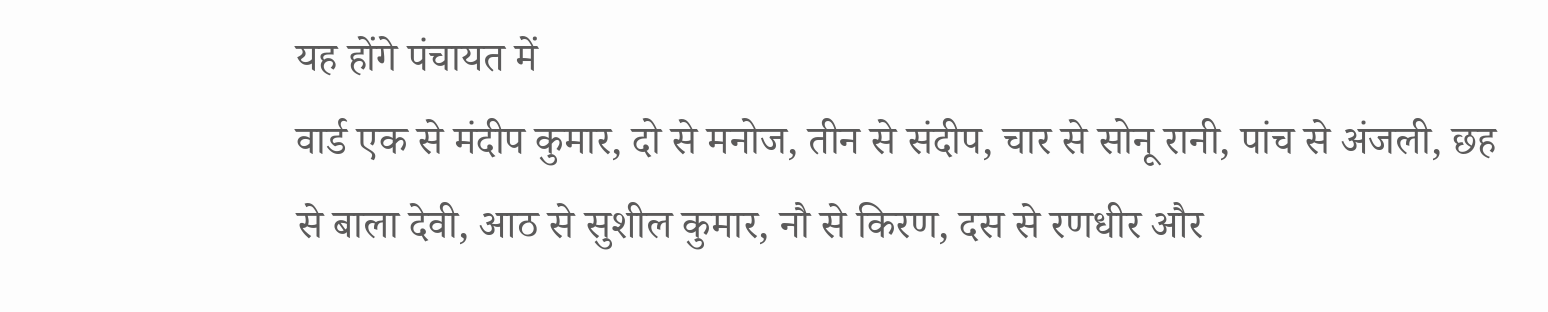यह होंगे पंचायत में
वार्ड एक से मंदीप कुमार, दो से मनोज, तीन से संदीप, चार से सोनू रानी, पांच से अंजली, छह से बाला देवी, आठ से सुशील कुमार, नौ से किरण, दस से रणधीर और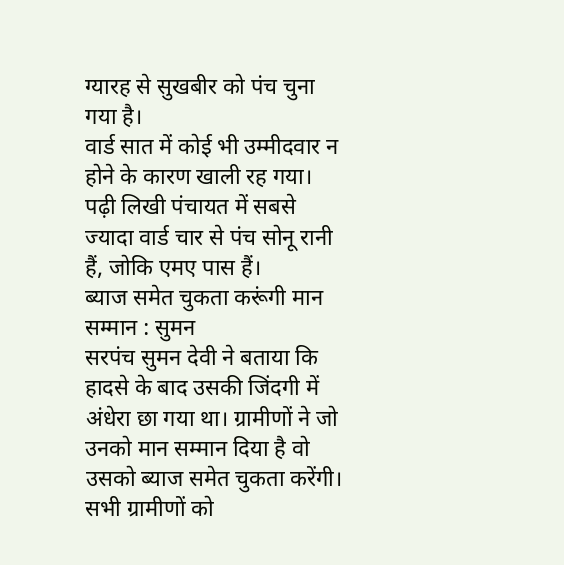ग्यारह से सुखबीर को पंच चुना गया है।
वार्ड सात में कोई भी उम्मीदवार न होने के कारण खाली रह गया। पढ़ी लिखी पंचायत में सबसे ज्यादा वार्ड चार से पंच सोनू रानी हैं, जोकि एमए पास हैं।
ब्याज समेत चुकता करूंगी मान सम्मान : सुमन
सरपंच सुमन देवी ने बताया कि हादसे के बाद उसकी जिंदगी में अंधेरा छा गया था। ग्रामीणों ने जो उनको मान सम्मान दिया है वो उसको ब्याज समेत चुकता करेंगी। सभी ग्रामीणों को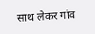साथ लेकर गांव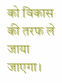को विकास की तरफ ले जाया जाएगा।